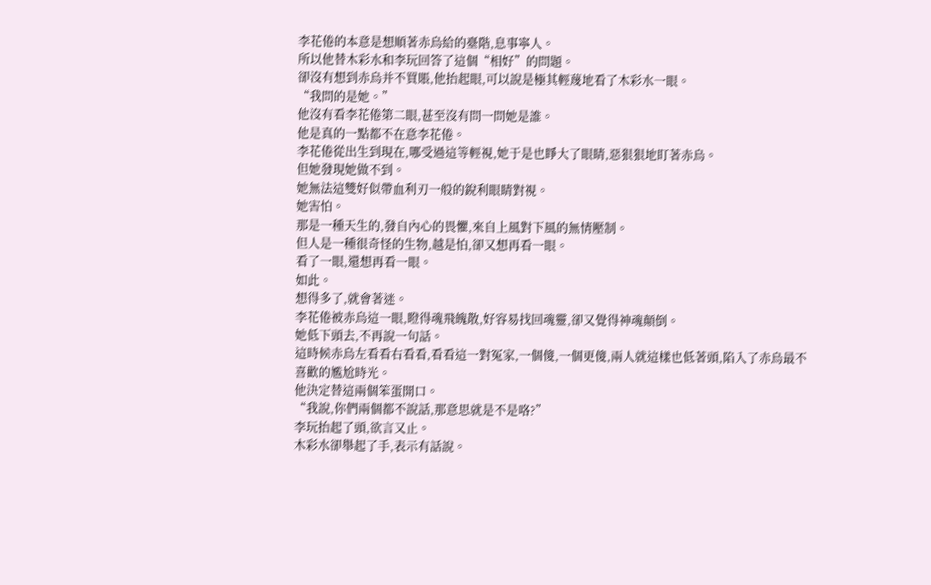李花倦的本意是想順著赤烏給的臺階,息事寧人。
所以他替木彩水和李玩回答了這個“相好”的問題。
卻沒有想到赤烏并不買賬,他抬起眼,可以說是極其輕蔑地看了木彩水一眼。
“我問的是她。”
他沒有看李花倦第二眼,甚至沒有問一問她是誰。
他是真的一點都不在意李花倦。
李花倦從出生到現在,哪受過這等輕視,她于是也睜大了眼睛,惡狠狠地盯著赤烏。
但她發現她做不到。
她無法這雙好似帶血利刃一般的銳利眼睛對視。
她害怕。
那是一種天生的,發自內心的畏懼,來自上風對下風的無情壓制。
但人是一種很奇怪的生物,越是怕,卻又想再看一眼。
看了一眼,還想再看一眼。
如此。
想得多了,就會著迷。
李花倦被赤烏這一眼,瞪得魂飛魄散,好容易找回魂靈,卻又覺得神魂顛倒。
她低下頭去,不再說一句話。
這時候赤烏左看看右看看,看看這一對冤家,一個傻,一個更傻,兩人就這樣也低著頭,陷入了赤烏最不喜歡的尷尬時光。
他決定替這兩個笨蛋開口。
“我說,你們兩個都不說話,那意思就是不是咯?”
李玩抬起了頭,欲言又止。
木彩水卻舉起了手,表示有話說。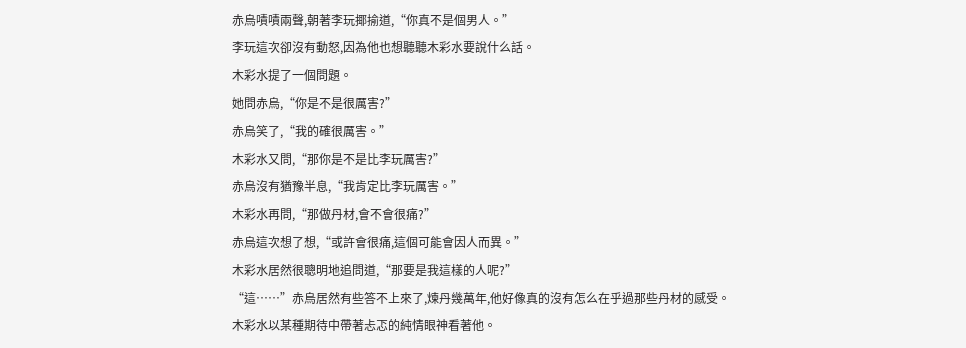赤烏嘖嘖兩聲,朝著李玩揶揄道,“你真不是個男人。”
李玩這次卻沒有動怒,因為他也想聽聽木彩水要說什么話。
木彩水提了一個問題。
她問赤烏,“你是不是很厲害?”
赤烏笑了,“我的確很厲害。”
木彩水又問,“那你是不是比李玩厲害?”
赤烏沒有猶豫半息,“我肯定比李玩厲害。”
木彩水再問,“那做丹材,會不會很痛?”
赤烏這次想了想,“或許會很痛,這個可能會因人而異。”
木彩水居然很聰明地追問道,“那要是我這樣的人呢?”
“這……”赤烏居然有些答不上來了,煉丹幾萬年,他好像真的沒有怎么在乎過那些丹材的感受。
木彩水以某種期待中帶著忐忑的純情眼神看著他。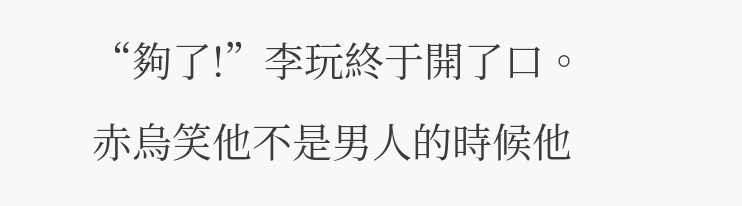“夠了!”李玩終于開了口。
赤烏笑他不是男人的時候他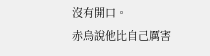沒有開口。
赤烏說他比自己厲害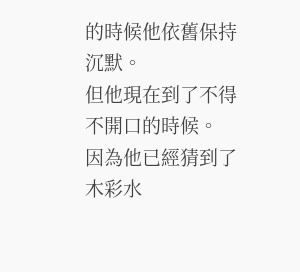的時候他依舊保持沉默。
但他現在到了不得不開口的時候。
因為他已經猜到了木彩水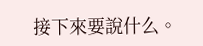接下來要說什么。